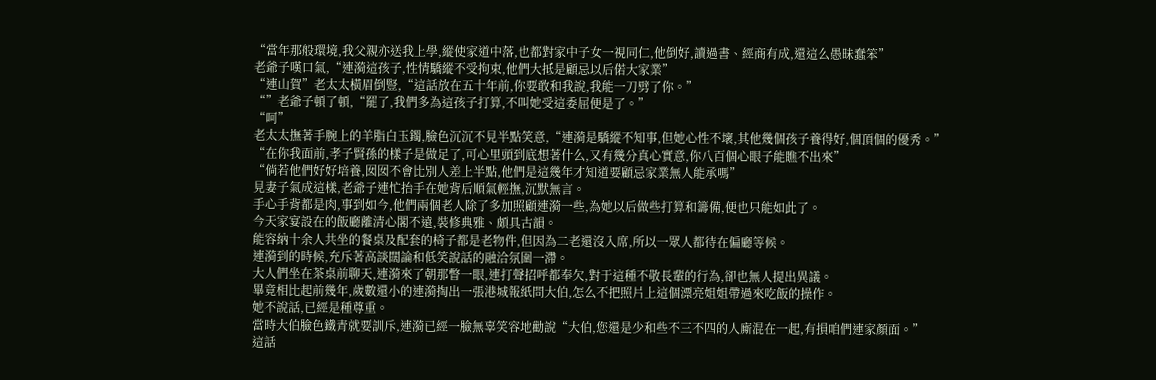“當年那般環境,我父親亦送我上學,縱使家道中落,也都對家中子女一視同仁,他倒好,讀過書、經商有成,還這么愚昧蠢笨”
老爺子嘆口氣,“連漪這孩子,性情驕縱不受拘束,他們大抵是顧忌以后偌大家業”
“連山賀”老太太橫眉倒豎,“這話放在五十年前,你要敢和我說,我能一刀劈了你。”
“”老爺子頓了頓,“罷了,我們多為這孩子打算,不叫她受這委屈便是了。”
“呵”
老太太撫著手腕上的羊脂白玉鐲,臉色沉沉不見半點笑意,“連漪是驕縱不知事,但她心性不壞,其他幾個孩子養得好,個頂個的優秀。”
“在你我面前,孝子賢孫的樣子是做足了,可心里頭到底想著什么,又有幾分真心實意,你八百個心眼子能瞧不出來”
“倘若他們好好培養,囡囡不會比別人差上半點,他們是這幾年才知道要顧忌家業無人能承嗎”
見妻子氣成這樣,老爺子連忙抬手在她背后順氣輕撫,沉默無言。
手心手背都是肉,事到如今,他們兩個老人除了多加照顧連漪一些,為她以后做些打算和籌備,便也只能如此了。
今天家宴設在的飯廳離清心閣不遠,裝修典雅、頗具古韻。
能容納十余人共坐的餐桌及配套的椅子都是老物件,但因為二老還沒入席,所以一眾人都待在偏廳等候。
連漪到的時候,充斥著高談闊論和低笑說話的融洽氛圍一滯。
大人們坐在茶桌前聊天,連漪來了朝那瞥一眼,連打聲招呼都奉欠,對于這種不敬長輩的行為,卻也無人提出異議。
畢竟相比起前幾年,歲數還小的連漪掏出一張港城報紙問大伯,怎么不把照片上這個漂亮姐姐帶過來吃飯的操作。
她不說話,已經是種尊重。
當時大伯臉色鐵青就要訓斥,連漪已經一臉無辜笑容地勸說“大伯,您還是少和些不三不四的人廝混在一起,有損咱們連家顏面。”
這話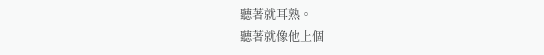聽著就耳熟。
聽著就像他上個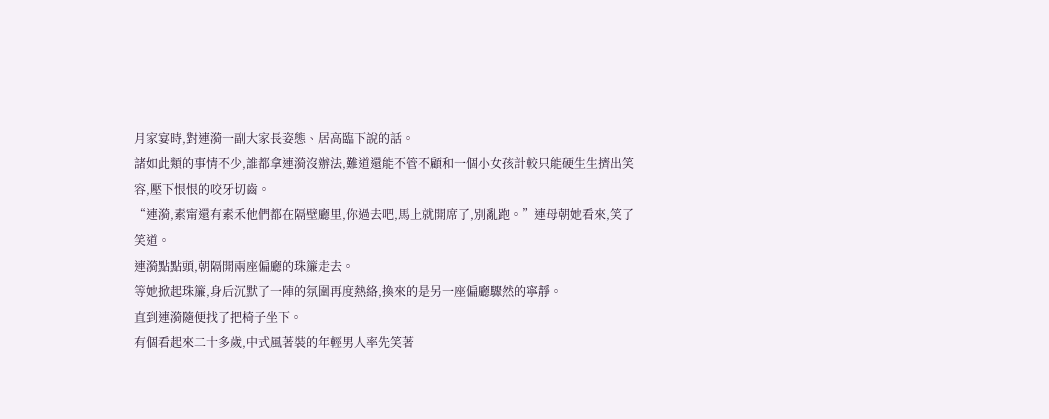月家宴時,對連漪一副大家長姿態、居高臨下說的話。
諸如此類的事情不少,誰都拿連漪沒辦法,難道還能不管不顧和一個小女孩計較只能硬生生擠出笑容,壓下恨恨的咬牙切齒。
“連漪,素甯還有素禾他們都在隔壁廳里,你過去吧,馬上就開席了,別亂跑。”連母朝她看來,笑了笑道。
連漪點點頭,朝隔開兩座偏廳的珠簾走去。
等她掀起珠簾,身后沉默了一陣的氛圍再度熱絡,換來的是另一座偏廳驟然的寧靜。
直到連漪隨便找了把椅子坐下。
有個看起來二十多歲,中式風著裝的年輕男人率先笑著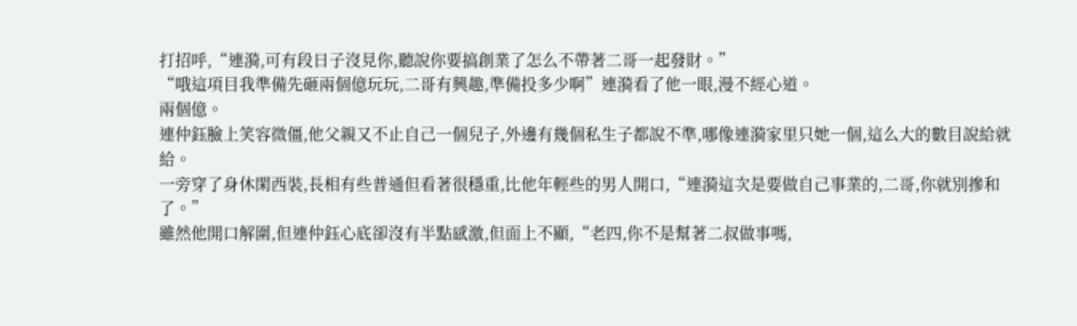打招呼,“連漪,可有段日子沒見你,聽說你要搞創業了怎么不帶著二哥一起發財。”
“哦這項目我準備先砸兩個億玩玩,二哥有興趣,準備投多少啊”連漪看了他一眼,漫不經心道。
兩個億。
連仲鈺臉上笑容微僵,他父親又不止自己一個兒子,外邊有幾個私生子都說不準,哪像連漪家里只她一個,這么大的數目說給就給。
一旁穿了身休閑西裝,長相有些普通但看著很穩重,比他年輕些的男人開口,“連漪這次是要做自己事業的,二哥,你就別摻和了。”
雖然他開口解圍,但連仲鈺心底卻沒有半點感激,但面上不顯,“老四,你不是幫著二叔做事嗎,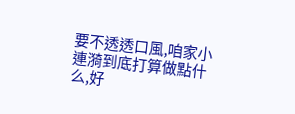要不透透口風,咱家小連漪到底打算做點什么,好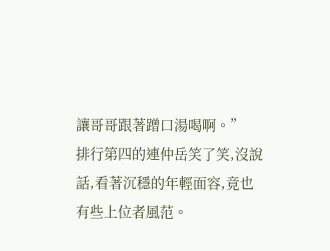讓哥哥跟著蹭口湯喝啊。”
排行第四的連仲岳笑了笑,沒說話,看著沉穩的年輕面容,竟也有些上位者風范。